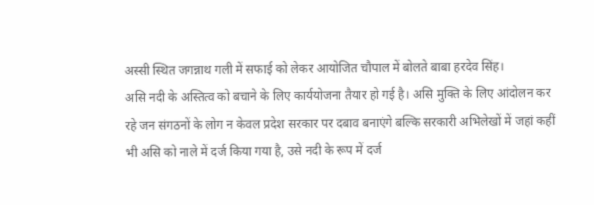अस्सी स्थित जगन्नाथ गली में सफाई को लेकर आयोजित चौपाल में बोलते बाबा हरदेव सिंह।
असि नदी के अस्तित्व को बचाने के लिए कार्ययोजना तैयार हो गई है। असि मुक्ति के लिए आंदोलन कर रहे जन संगठनों के लोग न केवल प्रदेश सरकार पर दबाव बनाएंगे बल्कि सरकारी अभिलेखों में जहां कहीं भी असि को नाले में दर्ज किया गया है, उसे नदी के रूप में दर्ज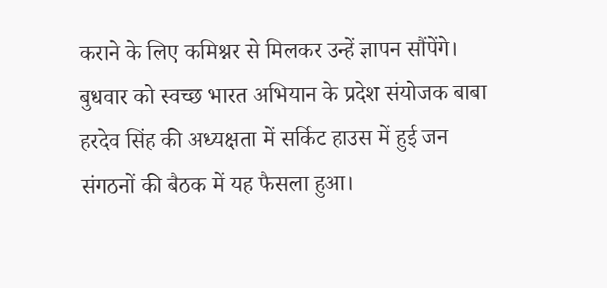कराने के लिए कमिश्नर से मिलकर उन्हें ज्ञापन सौंपेंगे।
बुधवार को स्वच्छ भारत अभियान के प्रदेश संयोजक बाबा हरदेव सिंह की अध्यक्षता में सर्किट हाउस में हुई जन संगठनों की बैठक में यह फैसला हुआ।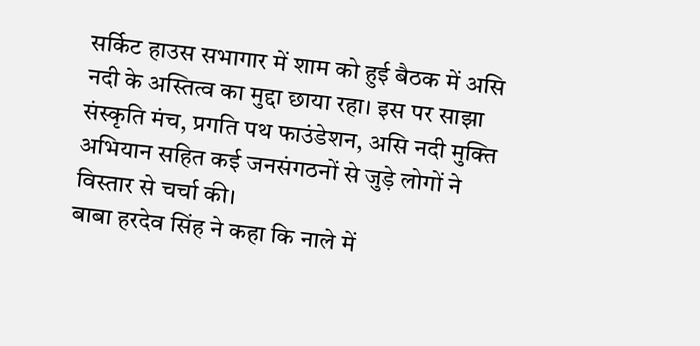सर्किट हाउस सभागार में शाम को हुई बैठक में असि नदी के अस्तित्व का मुद्दा छाया रहा। इस पर साझा संस्कृति मंच, प्रगति पथ फाउंडेशन, असि नदी मुक्ति अभियान सहित कई जनसंगठनों से जुड़े लोगों ने विस्तार से चर्चा की।
बाबा हरदेव सिंह ने कहा कि नाले में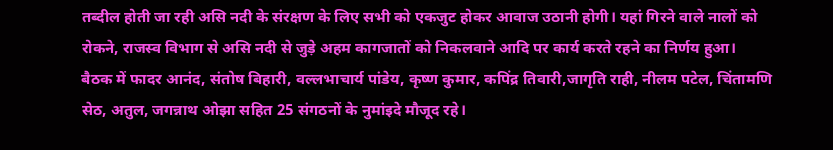तब्दील होती जा रही असि नदी के संरक्षण के लिए सभी को एकजुट होकर आवाज उठानी होगी। यहां गिरने वाले नालों को रोकने, राजस्व विभाग से असि नदी से जुड़े अहम कागजातों को निकलवाने आदि पर कार्य करते रहने का निर्णय हुआ।
बैठक में फादर आनंद, संतोष बिहारी, वल्लभाचार्य पांडेय, कृष्ण कुमार, कपिंद्र तिवारी,जागृति राही, नीलम पटेल, चिंतामणि सेठ, अतुल, जगन्नाथ ओझा सहित 25 संगठनों के नुमांइदे मौजूद रहे।